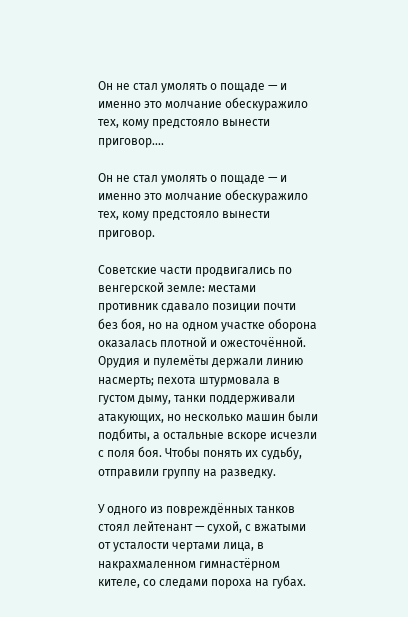Он не стал умолять о пощаде — и именно это молчание обескуражило тех, кому предстояло вынести приговор….

Он не стал умолять о пощаде — и именно это молчание обескуражило тех, кому предстояло вынести приговор.

Советские части продвигались по венгерской земле: местами противник сдавало позиции почти без боя, но на одном участке оборона оказалась плотной и ожесточённой. Орудия и пулемёты держали линию насмерть; пехота штурмовала в густом дыму, танки поддерживали атакующих, но несколько машин были подбиты, а остальные вскоре исчезли с поля боя. Чтобы понять их судьбу, отправили группу на разведку.

У одного из повреждённых танков стоял лейтенант — сухой, с вжатыми от усталости чертами лица, в накрахмаленном гимнастёрном кителе, со следами пороха на губах.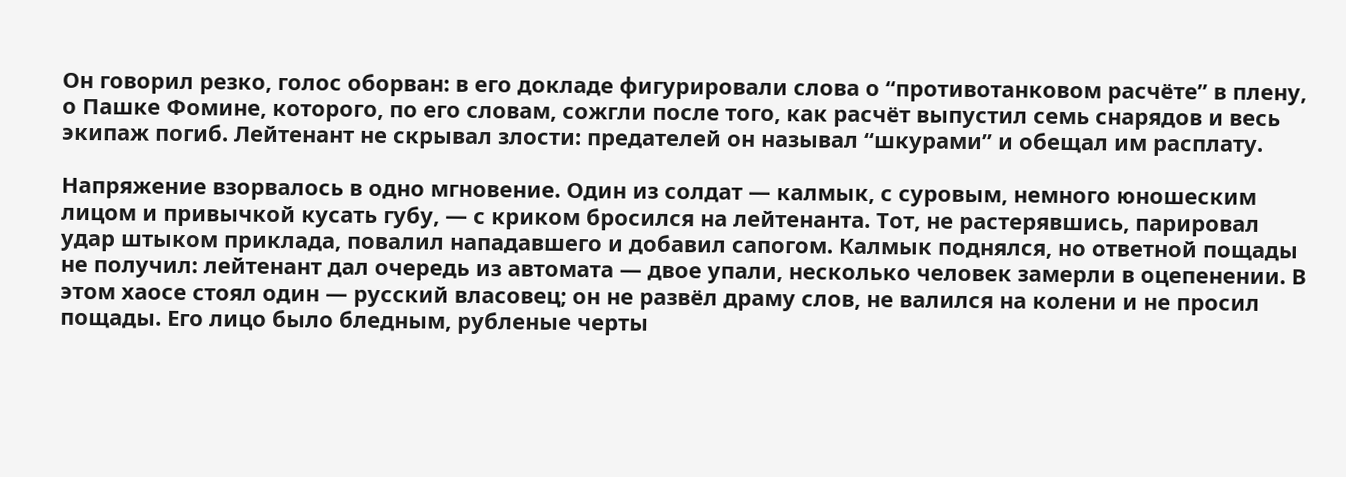Он говорил резко, голос оборван: в его докладе фигурировали слова о “противотанковом расчёте” в плену, о Пашке Фомине, которого, по его словам, сожгли после того, как расчёт выпустил семь снарядов и весь экипаж погиб. Лейтенант не скрывал злости: предателей он называл “шкурами” и обещал им расплату.

Напряжение взорвалось в одно мгновение. Один из солдат — калмык, с суровым, немного юношеским лицом и привычкой кусать губу, — с криком бросился на лейтенанта. Тот, не растерявшись, парировал удар штыком приклада, повалил нападавшего и добавил сапогом. Калмык поднялся, но ответной пощады не получил: лейтенант дал очередь из автомата — двое упали, несколько человек замерли в оцепенении. В этом хаосе стоял один — русский власовец; он не развёл драму слов, не валился на колени и не просил пощады. Его лицо было бледным, рубленые черты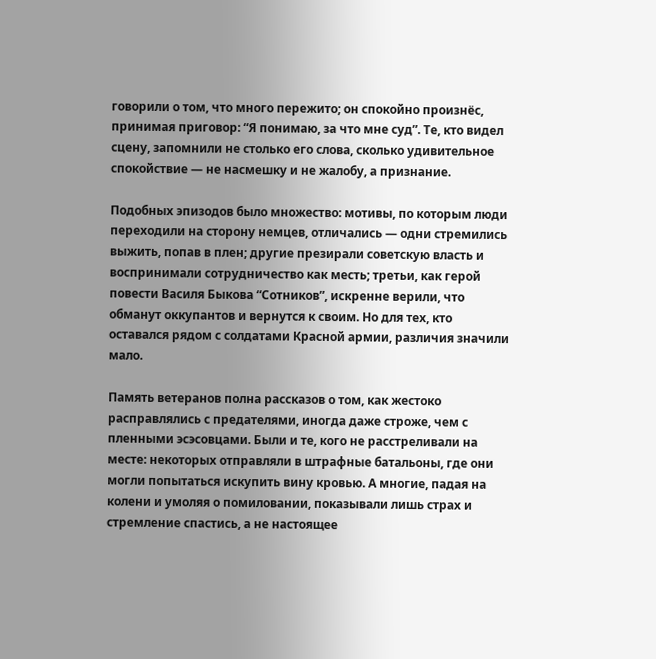говорили о том, что много пережито; он спокойно произнёс, принимая приговор: “Я понимаю, за что мне суд”. Те, кто видел сцену, запомнили не столько его слова, сколько удивительное спокойствие — не насмешку и не жалобу, а признание.

Подобных эпизодов было множество: мотивы, по которым люди переходили на сторону немцев, отличались — одни стремились выжить, попав в плен; другие презирали советскую власть и воспринимали сотрудничество как месть; третьи, как герой повести Василя Быкова “Сотников”, искренне верили, что обманут оккупантов и вернутся к своим. Но для тех, кто оставался рядом с солдатами Красной армии, различия значили мало.

Память ветеранов полна рассказов о том, как жестоко расправлялись с предателями, иногда даже строже, чем с пленными эсэсовцами. Были и те, кого не расстреливали на месте: некоторых отправляли в штрафные батальоны, где они могли попытаться искупить вину кровью. А многие, падая на колени и умоляя о помиловании, показывали лишь страх и стремление спастись, а не настоящее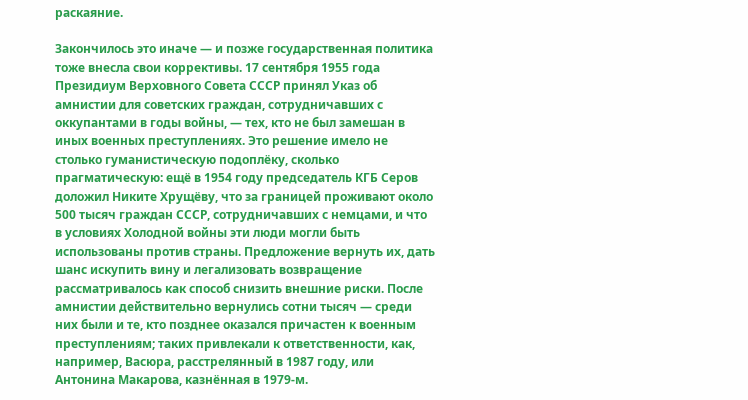раскаяние.

Закончилось это иначе — и позже государственная политика тоже внесла свои коррективы. 17 сентября 1955 года Президиум Верховного Совета СССР принял Указ об амнистии для советских граждан, сотрудничавших с оккупантами в годы войны, — тех, кто не был замешан в иных военных преступлениях. Это решение имело не столько гуманистическую подоплёку, сколько прагматическую: ещё в 1954 году председатель КГБ Серов доложил Никите Хрущёву, что за границей проживают около 500 тысяч граждан СССР, сотрудничавших с немцами, и что в условиях Холодной войны эти люди могли быть использованы против страны. Предложение вернуть их, дать шанс искупить вину и легализовать возвращение рассматривалось как способ снизить внешние риски. После амнистии действительно вернулись сотни тысяч — среди них были и те, кто позднее оказался причастен к военным преступлениям; таких привлекали к ответственности, как, например, Васюра, расстрелянный в 1987 году, или Антонина Макарова, казнённая в 1979-м.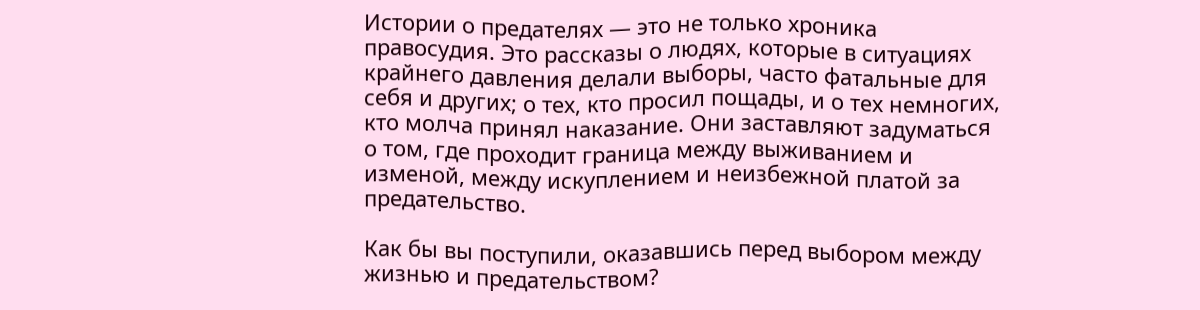Истории о предателях — это не только хроника правосудия. Это рассказы о людях, которые в ситуациях крайнего давления делали выборы, часто фатальные для себя и других; о тех, кто просил пощады, и о тех немногих, кто молча принял наказание. Они заставляют задуматься о том, где проходит граница между выживанием и изменой, между искуплением и неизбежной платой за предательство.

Как бы вы поступили, оказавшись перед выбором между жизнью и предательством?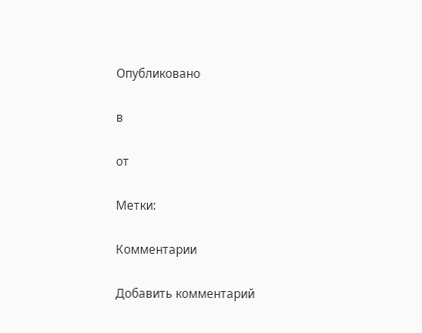Опубликовано

в

от

Метки:

Комментарии

Добавить комментарий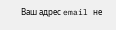Ваш адрес email не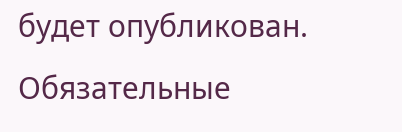будет опубликован. Обязательные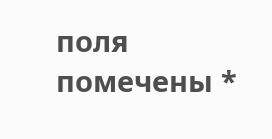поля помечены *